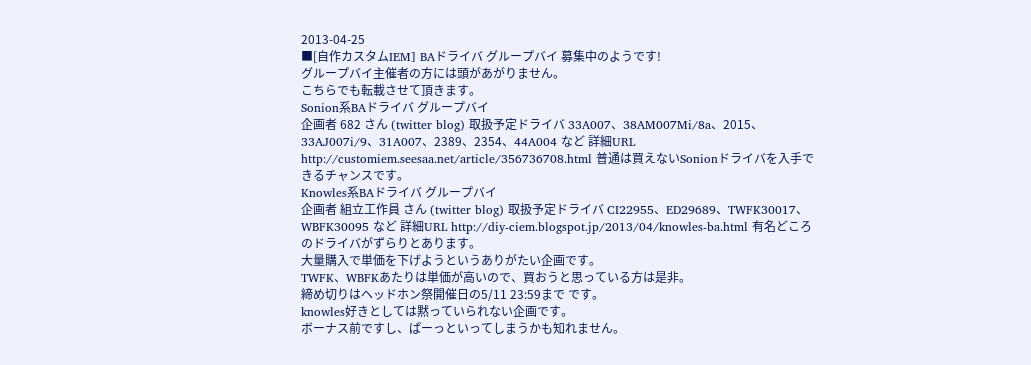2013-04-25
■[自作カスタムIEM] BAドライバ グループバイ 募集中のようです!
グループバイ主催者の方には頭があがりません。
こちらでも転載させて頂きます。
Sonion系BAドライバ グループバイ
企画者 682 さん (twitter blog) 取扱予定ドライバ 33A007、38AM007Mi/8a、2015、33AJ007i/9、31A007、2389、2354、44A004 など 詳細URL http://customiem.seesaa.net/article/356736708.html 普通は買えないSonionドライバを入手できるチャンスです。
Knowles系BAドライバ グループバイ
企画者 組立工作員 さん (twitter blog) 取扱予定ドライバ CI22955、ED29689、TWFK30017、WBFK30095 など 詳細URL http://diy-ciem.blogspot.jp/2013/04/knowles-ba.html 有名どころのドライバがずらりとあります。
大量購入で単価を下げようというありがたい企画です。
TWFK、WBFKあたりは単価が高いので、買おうと思っている方は是非。
締め切りはヘッドホン祭開催日の5/11 23:59まで です。
knowles好きとしては黙っていられない企画です。
ボーナス前ですし、ぱーっといってしまうかも知れません。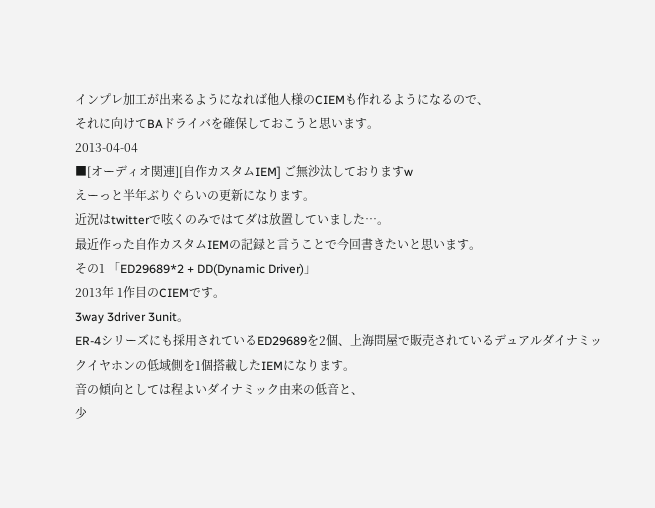インプレ加工が出来るようになれば他人様のCIEMも作れるようになるので、
それに向けてBAドライバを確保しておこうと思います。
2013-04-04
■[オーディオ関連][自作カスタムIEM] ご無沙汰しておりますw
えーっと半年ぶりぐらいの更新になります。
近況はtwitterで呟くのみではてダは放置していました…。
最近作った自作カスタムIEMの記録と言うことで今回書きたいと思います。
その1 「ED29689*2 + DD(Dynamic Driver)」
2013年 1作目のCIEMです。
3way 3driver 3unit。
ER-4シリーズにも採用されているED29689を2個、上海問屋で販売されているデュアルダイナミックイヤホンの低域側を1個搭載したIEMになります。
音の傾向としては程よいダイナミック由来の低音と、
少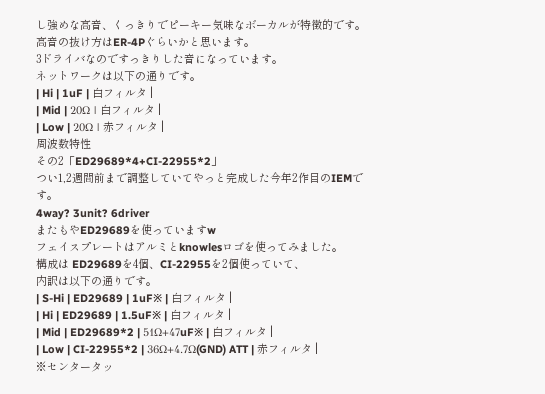し強めな高音、くっきりでピーキー気味なボーカルが特徴的です。
高音の抜け方はER-4Pぐらいかと思います。
3ドライバなのですっきりした音になっています。
ネットワークは以下の通りです。
| Hi | 1uF | 白フィルタ |
| Mid | 20Ω | 白フィルタ |
| Low | 20Ω | 赤フィルタ |
周波数特性
その2「ED29689*4+CI-22955*2」
つい1,2週間前まで調整していてやっと完成した今年2作目のIEMです。
4way? 3unit? 6driver
またもやED29689を使っていますw
フェイスプレートはアルミとknowlesロゴを使ってみました。
構成は ED29689を4個、CI-22955を2個使っていて、
内訳は以下の通りです。
| S-Hi | ED29689 | 1uF※ | 白フィルタ |
| Hi | ED29689 | 1.5uF※ | 白フィルタ |
| Mid | ED29689*2 | 51Ω+47uF※ | 白フィルタ |
| Low | CI-22955*2 | 36Ω+4.7Ω(GND) ATT | 赤フィルタ |
※センタータッ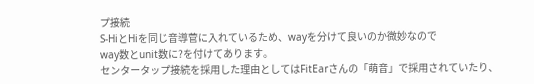プ接続
S-HiとHiを同じ音導菅に入れているため、wayを分けて良いのか微妙なので
way数とunit数に?を付けてあります。
センタータップ接続を採用した理由としてはFitEarさんの「萌音」で採用されていたり、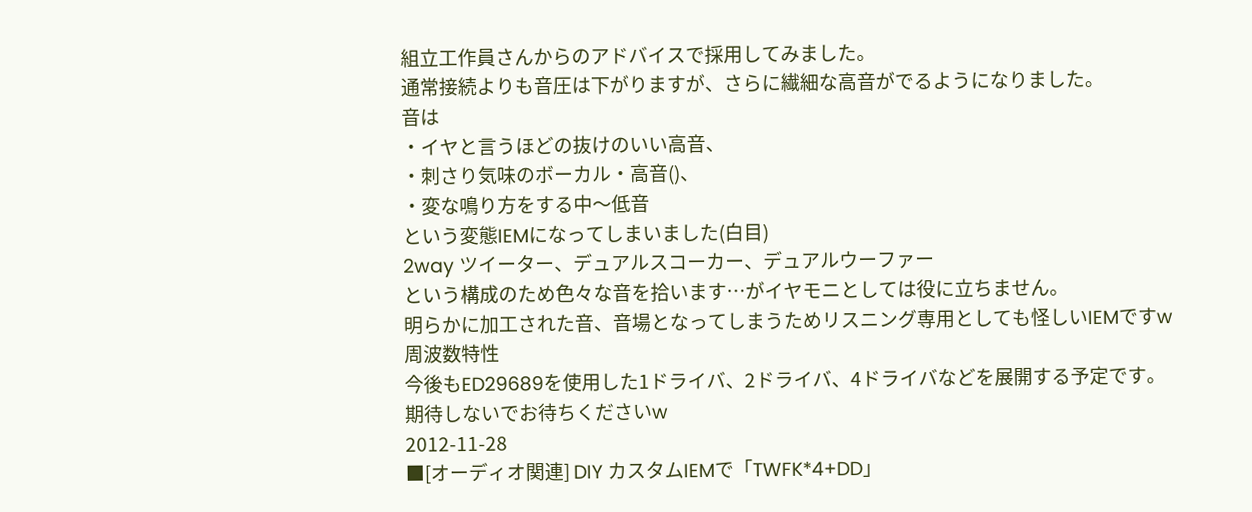組立工作員さんからのアドバイスで採用してみました。
通常接続よりも音圧は下がりますが、さらに繊細な高音がでるようになりました。
音は
・イヤと言うほどの抜けのいい高音、
・刺さり気味のボーカル・高音()、
・変な鳴り方をする中〜低音
という変態IEMになってしまいました(白目)
2way ツイーター、デュアルスコーカー、デュアルウーファー
という構成のため色々な音を拾います…がイヤモニとしては役に立ちません。
明らかに加工された音、音場となってしまうためリスニング専用としても怪しいIEMですw
周波数特性
今後もED29689を使用した1ドライバ、2ドライバ、4ドライバなどを展開する予定です。
期待しないでお待ちくださいw
2012-11-28
■[オーディオ関連] DIY カスタムIEMで「TWFK*4+DD」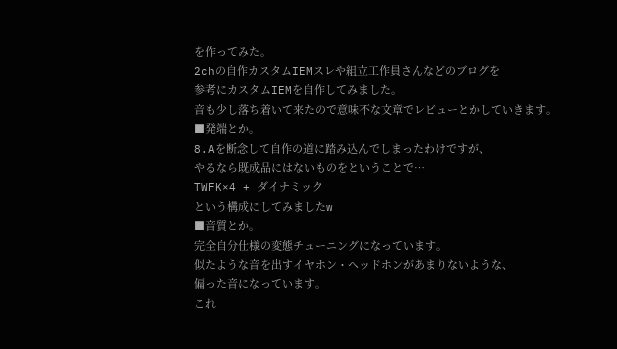を作ってみた。
2chの自作カスタムIEMスレや組立工作員さんなどのブログを
参考にカスタムIEMを自作してみました。
音も少し落ち着いて来たので意味不な文章でレビューとかしていきます。
■発端とか。
8.Aを断念して自作の道に踏み込んでしまったわけですが、
やるなら既成品にはないものをということで…
TWFK×4 + ダイナミック
という構成にしてみましたw
■音質とか。
完全自分仕様の変態チューニングになっています。
似たような音を出すイヤホン・ヘッドホンがあまりないような、
偏った音になっています。
これ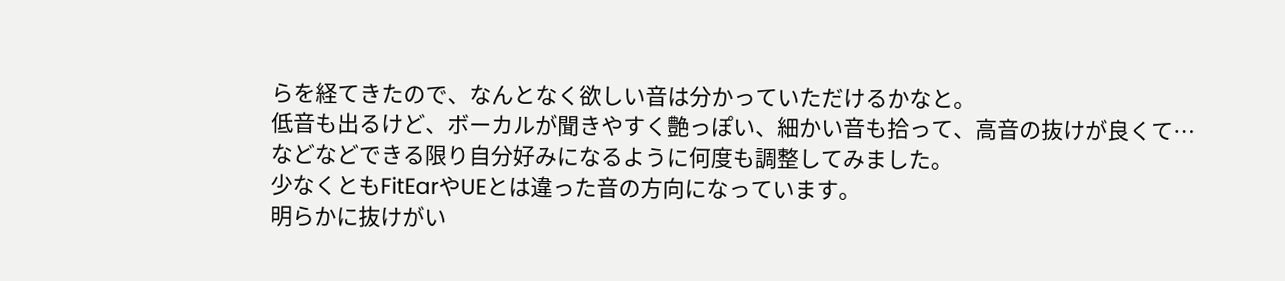らを経てきたので、なんとなく欲しい音は分かっていただけるかなと。
低音も出るけど、ボーカルが聞きやすく艶っぽい、細かい音も拾って、高音の抜けが良くて…
などなどできる限り自分好みになるように何度も調整してみました。
少なくともFitEarやUEとは違った音の方向になっています。
明らかに抜けがい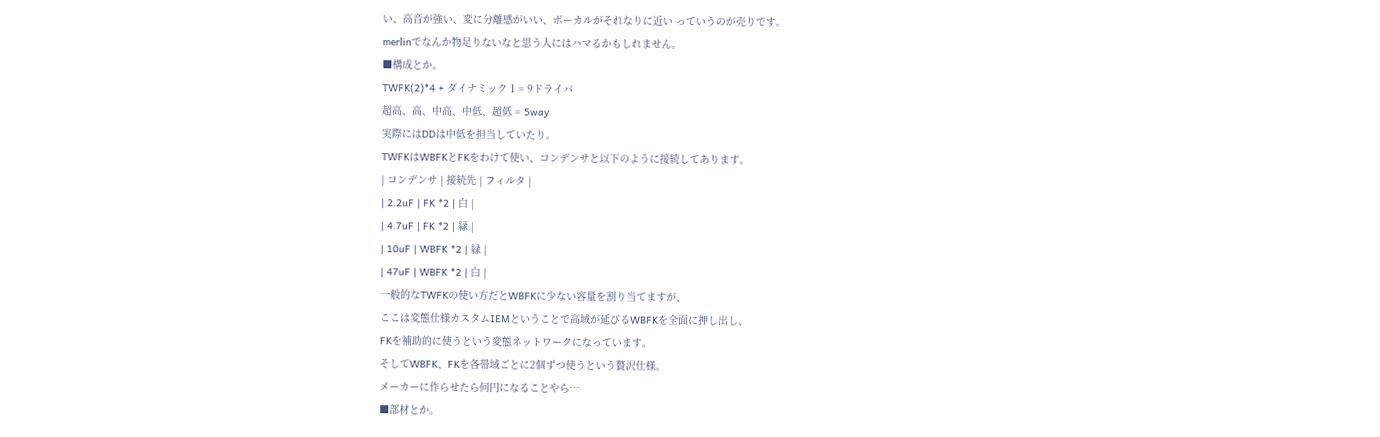い、高音が強い、変に分離感がいい、ボーカルがそれなりに近い っていうのが売りです。
merlinでなんか物足りないなと思う人にはハマるかもしれません。
■構成とか。
TWFK(2)*4 + ダイナミック 1 = 9ドライバ
超高、高、中高、中低、超低 = 5way
実際にはDDは中低を担当していたり。
TWFKはWBFKとFKをわけて使い、コンデンサと以下のように接続してあります。
| コンデンサ | 接続先 | フィルタ |
| 2.2uF | FK *2 | 白 |
| 4.7uF | FK *2 | 緑 |
| 10uF | WBFK *2 | 緑 |
| 47uF | WBFK *2 | 白 |
一般的なTWFKの使い方だとWBFKに少ない容量を割り当てますが、
ここは変態仕様カスタムIEMということで高域が延びるWBFKを全面に押し出し、
FKを補助的に使うという変態ネットワークになっています。
そしてWBFK、FKを各帯域ごとに2個ずつ使うという贅沢仕様。
メーカーに作らせたら何円になることやら…
■部材とか。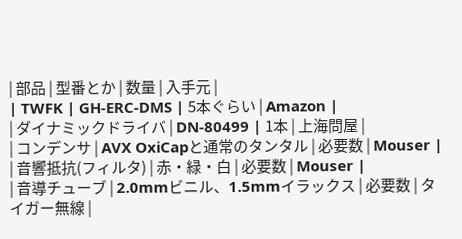| 部品 | 型番とか | 数量 | 入手元 |
| TWFK | GH-ERC-DMS | 5本ぐらい | Amazon |
| ダイナミックドライバ | DN-80499 | 1本 | 上海問屋 |
| コンデンサ | AVX OxiCapと通常のタンタル | 必要数 | Mouser |
| 音響抵抗(フィルタ) | 赤・緑・白 | 必要数 | Mouser |
| 音導チューブ | 2.0mmビニル、1.5mmイラックス | 必要数 | タイガー無線 |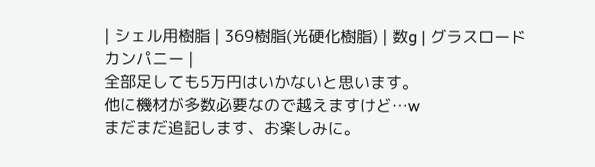| シェル用樹脂 | 369樹脂(光硬化樹脂) | 数g | グラスロードカンパニー |
全部足しても5万円はいかないと思います。
他に機材が多数必要なので越えますけど…w
まだまだ追記します、お楽しみに。